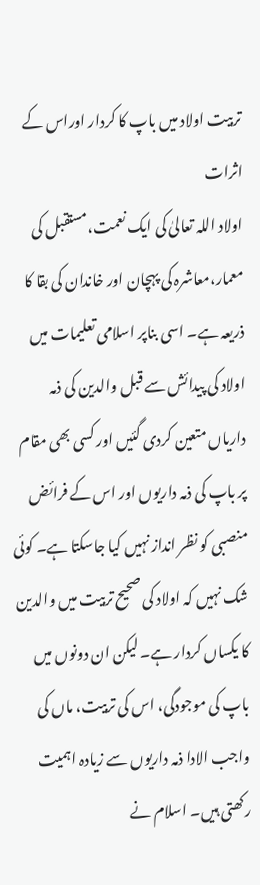تربیت اولاد میں باپ کا کردار اوراس کے اثرات
اولاد اللہ تعالیٰ کی ایک نعمت،مستقبل کی معمار،معاشرہ کی پہچان اور خاندان کی بقا کا ذریعہ ہے۔ اسی بناپر اسلامی تعلیمات میں اولاد کی پیدائش سے قبل والدین کی ذمہ داریاں متعین کردی گئیں اور کسی بھی مقام پر باپ کی ذمہ داریوں اور اس کے فرائض منصبی کو نظر انداز نہیں کیا جاسکتا ہے۔ کوئی شک نہیں کہ اولاد کی صحیح تربیت میں والدین کا یکساں کردار ہے۔ لیکن ان دونوں میں باپ کی موجودگی، اس کی تربیت، ماں کی واجب الادا ذمہ داریوں سے زیادہ اہمیت رکھتی ہیں۔ اسلام نے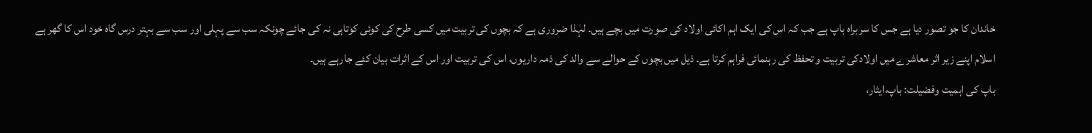خاندان کا جو تصور دیا ہے جس کا سربراہ باپ ہے جب کہ اس کی ایک اہم اکائی اولاد کی صورت میں بچے ہیں۔ لہٰذا ضروری ہے کہ بچوں کی تربیت میں کسی طرح کی کوئی کوتاہی نہ کی جائے چونکہ سب سے پہلی اور سب سے بہتر درس گاہ خود اس کا گھر ہے اسلام اپنے زیر اثر معاشرے میں اولادکی تربیت و تحفظ کی رہنمائی فراہم کرتا ہے۔ ذیل میں بچوں کے حوالے سے والد کی ذمہ داریوں، اس کی تربیت اور اس کے اثرات بیان کئے جارہے ہیں۔
باپ کی اہمیت وفضیلت: باپ،ایثار،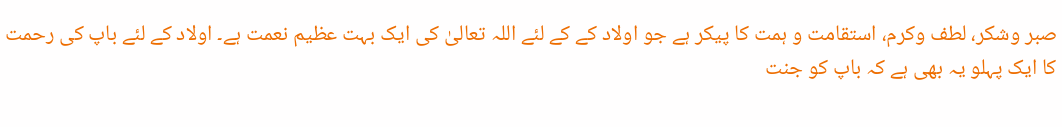صبر وشکر، لطف وکرم، استقامت و ہمت کا پیکر ہے جو اولاد کے کے لئے اللہ تعالیٰ کی ایک بہت عظیم نعمت ہے۔ اولاد کے لئے باپ کی رحمت کا ایک پہلو یہ بھی ہے کہ باپ کو جنت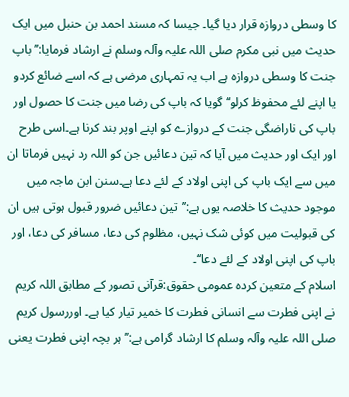کا وسطی دروازہ قرار دیا گیا۔ جیسا کہ مسند احمد بن حنبل میں ایک حدیث میں نبی مکرم صلی اللہ علیہ وآلہ وسلم نے ارشاد فرمایا:’’ باپ جنت کا وسطی دروازہ ہے اب یہ تمہاری مرضی ہے کہ اسے ضائع کردو یا اپنے لئے محفوظ کرلو‘‘گویا کہ باپ کی رضا میں جنت کا حصول اور باپ کی ناراضگی جنت کے دروازے کو اپنے اوپر بند کرنا ہے۔اسی طرح اور ایک اور حدیث میں آیا کہ تین دعائیں جن کو اللہ رد نہیں فرماتا ان میں سے ایک باپ کی اپنی اولاد کے لئے دعا ہے۔سنن ابن ماجہ میں موجود حدیث کا خلاصہ یوں ہے:’’تین دعائیں ضرور قبول ہوتی ہیں ان کی قبولیت میں کوئی شک نہیں، مظلوم کی دعا، مسافر کی دعا، اور باپ کی اپنی اولاد کے لئے دعا‘‘۔
اسلام کے متعین کردہ عمومی حقوق:قرآنی تصور کے مطابق اللہ کریم نے اپنی فطرت سے انسانی فطرت کا خمیر تیار کیا ہے۔ اوررسول کریم صلی اللہ علیہ وآلہ وسلم کا ارشاد گرامی ہے:’’ہر بچہ اپنی فطرت یعنی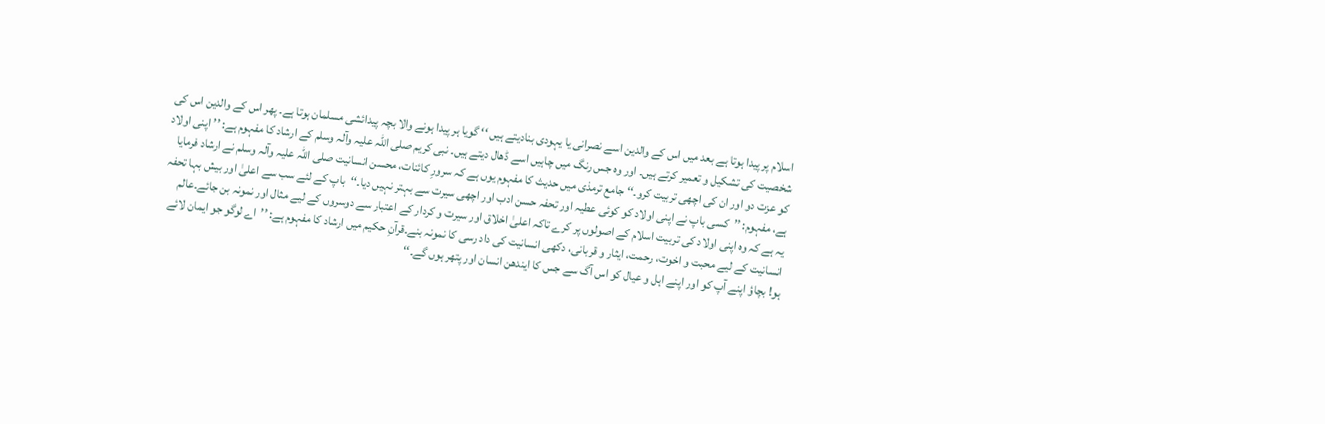اسلام پر پیدا ہوتا ہے بعد میں اس کے والدین اسے نصرانی یا یہودی بنادیتے ہیں ‘‘ گویا ہر پیدا ہونے والا بچہ پیدائشی مسلمان ہوتا ہے۔ پھر اس کے والدین اس کی شخصیت کی تشکیل و تعمیر کرتے ہیں۔ اور وہ جس رنگ میں چاہیں اسے ڈھال دیتے ہیں۔ نبی کریم صلی اللہ علیہ وآلہ وسلم کے ارشاد کا مفہوم ہے: ’’اپنی اولاد کو عزت دو اور ان کی اچھی تربیت کرو۔‘‘ جامع ترمذی میں حدیث کا مفہوم یوں ہے کہ سرورِ کائنات، محسن انسانیت صلی اللہ علیہ وآلہ وسلم نے ارشاد فرمایا ہے، مفہوم: ’’کسی باپ نے اپنی اولاد کو کوئی عطیہ اور تحفہ حسن ادب اور اچھی سیرت سے بہتر نہیں دیا۔‘‘باپ کے لئے سب سے اعلیٰ اور بیش بہا تحفہ یہ ہے کہ وہ اپنی اولاد کی تربیت اسلام کے اصولوں پر کرے تاکہ اعلیٰ اخلاق اور سیرت و کردار کے اعتبار سے دوسروں کے لیے مثال اور نمونہ بن جائے۔عالم انسانیت کے لیے محبت و اخوت، رحمت، ایثار و قربانی، دکھی انسانیت کی داد رسی کا نمونہ بنے۔قرآنِ حکیم میں ارشاد کا مفہوم ہے: ’’اے لوگو جو ایمان لائے ہو! بچاؤ اپنے آپ کو اور اپنے اہل و عیال کو اس آگ سے جس کا ایندھن انسان اور پتھر ہوں گے۔‘‘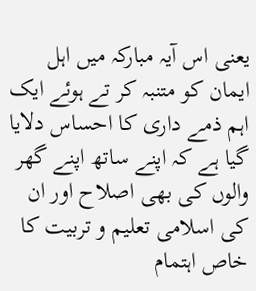یعنی اس آیہ مبارکہ میں اہل ایمان کو متنبہ کر تے ہوئے ایک اہم ذمے داری کا احساس دلایا گیا ہے کہ اپنے ساتھ اپنے گھر والوں کی بھی اصلاح اور ان کی اسلامی تعلیم و تربیت کا خاص اہتمام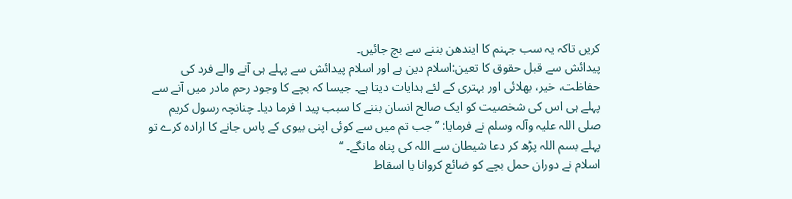کریں تاکہ یہ سب جہنم کا ایندھن بننے سے بچ جائیں۔
پیدائش سے قبل حقوق کا تعین:اسلام دین ہے اور اسلام پیدائش سے پہلے ہی آنے والے فرد کی حفاظت، خیر، بھلائی اور بہتری کے لئے ہدایات دیتا ہے۔ جیسا کہ بچے کا وجود رحمِ مادر میں آنے سے پہلے ہی اس کی شخصیت کو ایک صالح انسان بننے کا سبب پید ا فرما دیا۔ چنانچہ رسول کریم صلی اللہ علیہ وآلہ وسلم نے فرمایا: ’’جب تم میں سے کوئی اپنی بیوی کے پاس جانے کا ارادہ کرے تو پہلے بسم اللہ پڑھ کر دعا شیطان سے اللہ کی پناہ مانگے۔ ‘‘
اسلام نے دوران حمل بچے کو ضائع کروانا یا اسقاط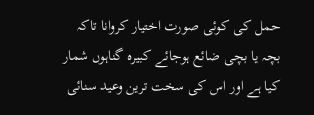حمل کی کوئی صورت اختیار کروانا تاکہ بچہ یا بچی ضائع ہوجائے کبیرہ گناہوں شمار کیا ہے اور اس کی سخت ترین وعید سنائی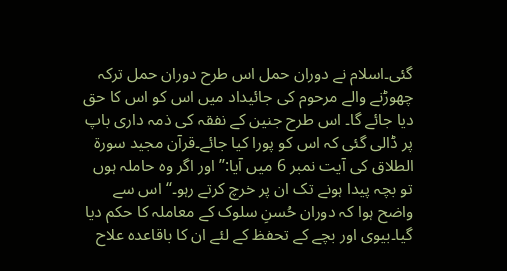گئی۔اسلام نے دوران حمل اس طرح دوران حمل ترکہ چھوڑنے والے مرحوم کی جائیداد میں اس کو اس کا حق دیا جائے گا۔ اس طرح جنین کے نفقہ کی ذمہ داری باپ پر ڈالی گئی کہ اس کو پورا کیا جائے۔قرآن مجید سورۃ الطلاق کی آیت نمبر 6 میں آیا:’’ اور اگر وہ حاملہ ہوں تو بچہ پیدا ہونے تک ان پر خرچ کرتے رہو۔‘‘ اس سے واضح ہوا کہ دوران حُسنِ سلوک کے معاملہ کا حکم دیا گیا۔بیوی اور بچے کے تحفظ کے لئے ان کا باقاعدہ علاح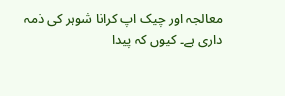معالجہ اور چیک اپ کرانا شوہر کی ذمہ داری ہے۔ کیوں کہ پیدا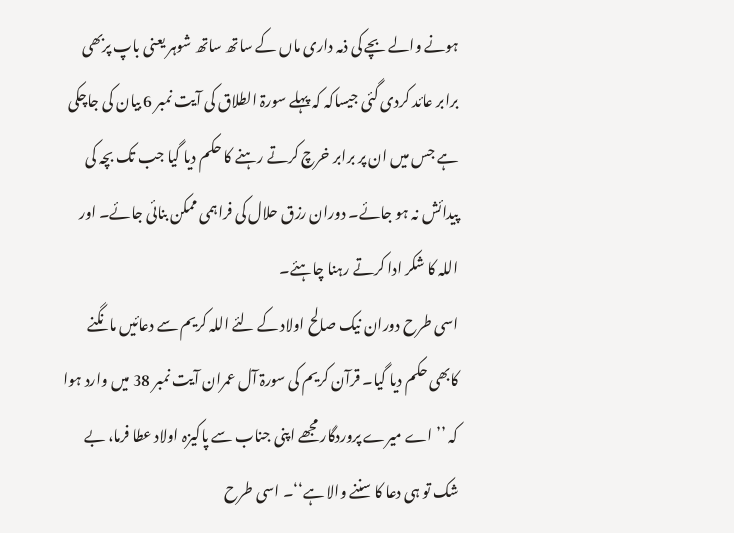ہونے والے بچے کی ذمہ داری ماں کے ساتھ ساتھ شوہر یعنی باپ پربھی برابر عائد کردی گئی جیساکہ کہ پہلے سورۃ الطلاق کی آیت نمبر 6 بیان کی جاچکی ہے جس میں ان پر برابر خرچ کرتے رہنے کا حکم دیا گیا جب تک بچہ کی پیدائش نہ ہو جائے۔ دوران رزق حلال کی فراہمی ممکن بنائی جائے۔ اور اللہ کا شکر ادا کرتے رہنا چاہئے۔
اسی طرح دوران نیک صالح اولاد کے لئے اللہ کریم سے دعائیں مانگنے کابھی حکم دیا گیا۔ قرآن کریم کی سورۃ آل عمران آیت نمبر 38 میں وارد ہوا کہ ’’اے میرے پروردگار مجھے اپنی جناب سے پاکیزہ اولاد عطا فرما، بے شک تو ہی دعا کا سننے والا ہے‘‘۔ اسی طرح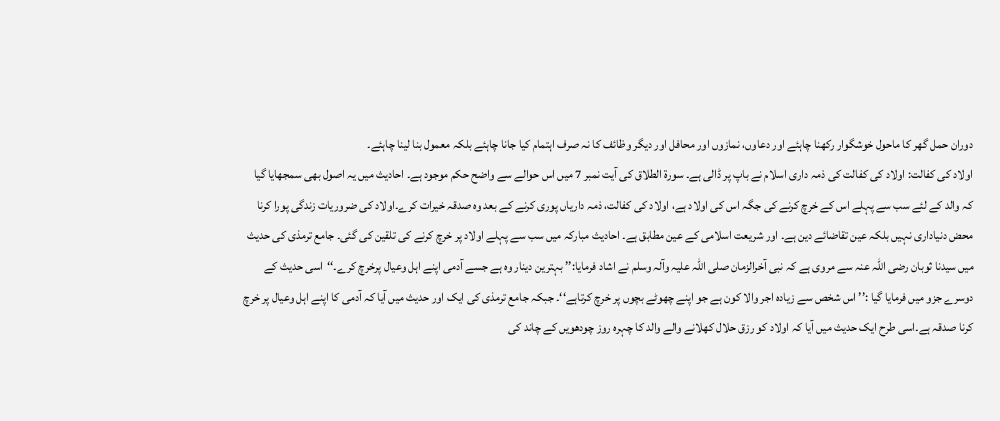دوران حمل گھر کا ماحول خوشگوار رکھنا چاہئے اور دعاوں، نمازوں اور محافل اور دیگر وظائف کا نہ صرف اہتمام کیا جانا چاہئے بلکہ معمول بنا لینا چاہئے۔
اولاد کی کفالت: اولاد کی کفالت کی ذمہ داری اسلام نے باپ پر ڈالی ہے۔ سورۃ الطلاق کی آیت نمبر 7 میں اس حوالے سے واضح حکم موجود ہے۔ احادیث میں یہ اصول بھی سمجھایا گیا کہ والد کے لئے سب سے پہلے اس کے خرچ کرنے کی جگہ اس کی اولاد ہے، اولاد کی کفالت، ذمہ داریاں پوری کرنے کے بعد وہ صدقہ خیرات کرے۔اولاد کی ضروریات زندگی پورا کرنا محض دنیاداری نہیں بلکہ عین تقاضائے دین ہے۔ اور شریعت اسلامی کے عین مطابق ہے۔ احادیث مبارکہ میں سب سے پہلے اولاد پر خرچ کرنے کی تلقین کی گئی۔ جامع ترمذی کی حدیث میں سیدنا ثوبان رضی اللہ عنہ سے مروی ہے کہ نبی آخرالزمان صلی اللہ علیہ وآلہ وسلم نے اشاد فرمایا:’’ بہترین دینار وہ ہے جسے آدمی اپنے اہل وعیال پرخرچ کرے۔‘‘اسی حدیث کے دوسرے جزو میں فرمایا گیا :’’ اس شخص سے زیادہ اجر والا کون ہے جو اپنے چھوٹے بچوں پر خرچ کرتاہے‘‘۔ جبکہ جامع ترمذی کی ایک اور حدیث میں آیا کہ آدمی کا اپنے اہل وعیال پر خرچ کرنا صدقہ ہے۔اسی طرح ایک حدیث میں آیا کہ اولاد کو رزق حلال کھلانے والے والد کا چہرہ روز چودھویں کے چاند کی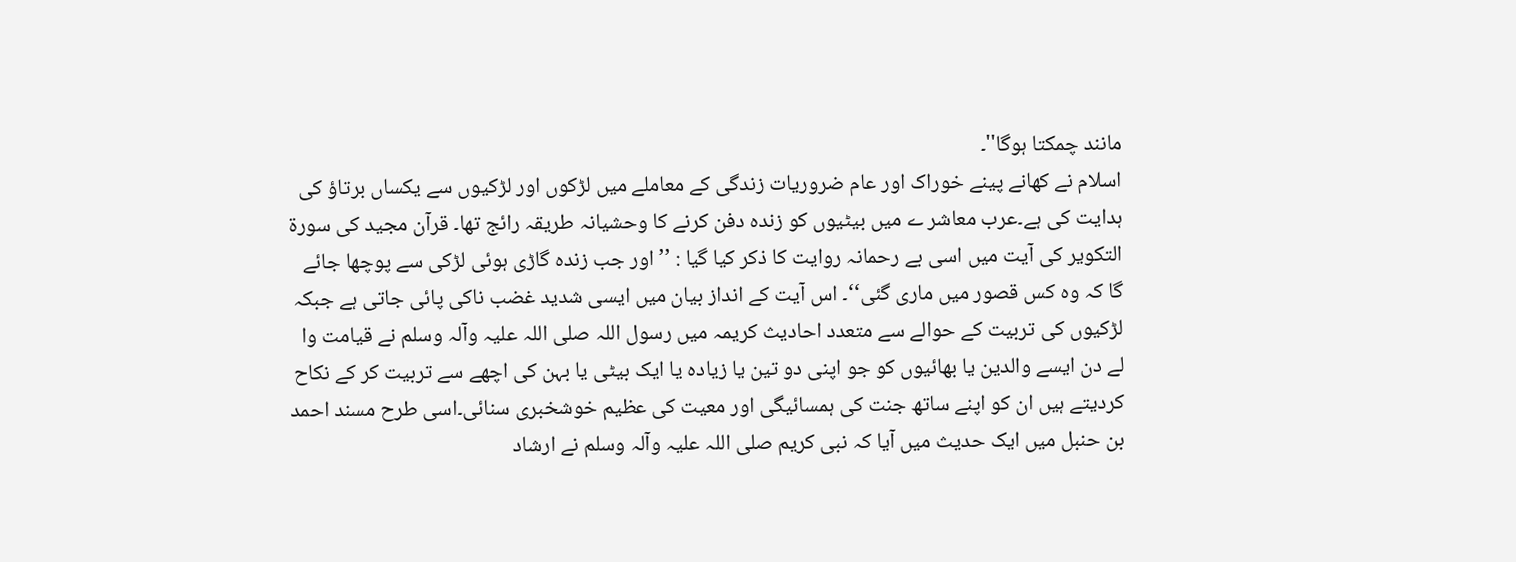مانند چمکتا ہوگا''۔
اسلام نے کھانے پینے خوراک اور عام ضروریات زندگی کے معاملے میں لڑکوں اور لڑکیوں سے یکساں برتاؤ کی ہدایت کی ہے۔عرب معاشر ے میں بیٹیوں کو زندہ دفن کرنے کا وحشیانہ طریقہ رائج تھا۔ قرآن مجید کی سورۃ التکویر کی آیت میں اسی بے رحمانہ روایت کا ذکر کیا گیا : ’’اور جب زندہ گاڑی ہوئی لڑکی سے پوچھا جائے گا کہ وہ کس قصور میں ماری گئی‘‘۔ اس آیت کے انداز بیان میں ایسی شدید غضب ناکی پائی جاتی ہے جبکہ لڑکیوں کی تربیت کے حوالے سے متعدد احادیث کریمہ میں رسول اللہ صلی اللہ علیہ وآلہ وسلم نے قیامت وا لے دن ایسے والدین یا بھائیوں کو جو اپنی دو تین یا زیادہ یا ایک بیٹی یا بہن کی اچھے سے تربیت کر کے نکاح کردیتے ہیں ان کو اپنے ساتھ جنت کی ہمسائیگی اور معیت کی عظیم خوشخبری سنائی۔اسی طرح مسند احمد بن حنبل میں ایک حدیث میں آیا کہ نبی کریم صلی اللہ علیہ وآلہ وسلم نے ارشاد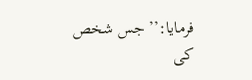فرمایا:’’ جس شخص کی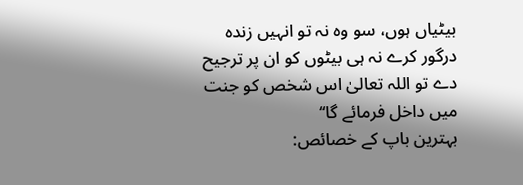بیٹیاں ہوں، سو وہ نہ تو انہیں زندہ درگور کرے نہ ہی بیٹوں کو ان پر ترجیح دے تو اللہ تعالیٰ اس شخص کو جنت میں داخل فرمائے گا‘‘
بہترین باپ کے خصائص: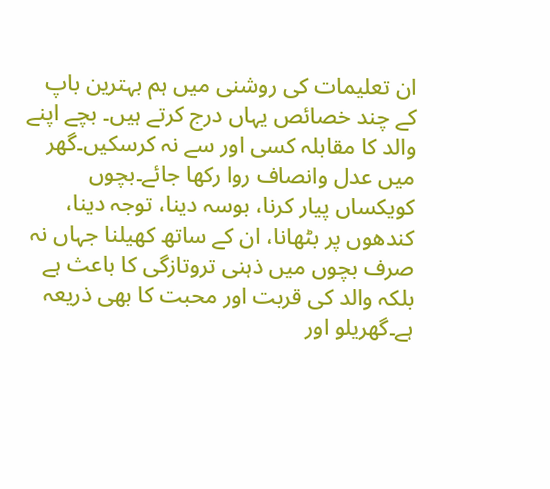ان تعلیمات کی روشنی میں ہم بہترین باپ کے چند خصائص یہاں درج کرتے ہیں۔ بچے اپنے والد کا مقابلہ کسی اور سے نہ کرسکیں۔گھر میں عدل وانصاف روا رکھا جائے۔بچوں کویکساں پیار کرنا، بوسہ دینا، توجہ دینا، کندھوں پر بٹھانا، ان کے ساتھ کھیلنا جہاں نہ صرف بچوں میں ذہنی تروتازگی کا باعث ہے بلکہ والد کی قربت اور محبت کا بھی ذریعہ ہے۔گھریلو اور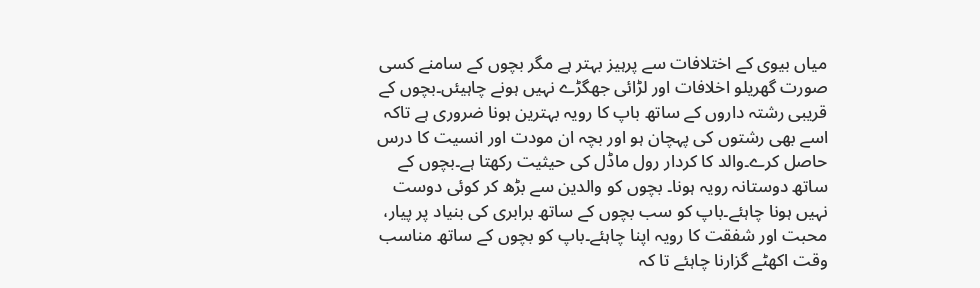میاں بیوی کے اختلافات سے پرہیز بہتر ہے مگر بچوں کے سامنے کسی صورت گھریلو اخلافات اور لڑائی جھگڑے نہیں ہونے چاہیئں۔بچوں کے قریبی رشتہ داروں کے ساتھ باپ کا رویہ بہترین ہونا ضروری ہے تاکہ اسے بھی رشتوں کی پہچان ہو اور بچہ ان مودت اور انسیت کا درس حاصل کرے۔والد کا کردار رول ماڈل کی حیثیت رکھتا ہے۔بچوں کے ساتھ دوستانہ رویہ ہونا۔ بچوں کو والدین سے بڑھ کر کوئی دوست نہیں ہونا چاہئے۔باپ کو سب بچوں کے ساتھ برابری کی بنیاد پر پیار، محبت اور شفقت کا رویہ اپنا چاہئے۔باپ کو بچوں کے ساتھ مناسب وقت اکھٹے گزارنا چاہئے تا کہ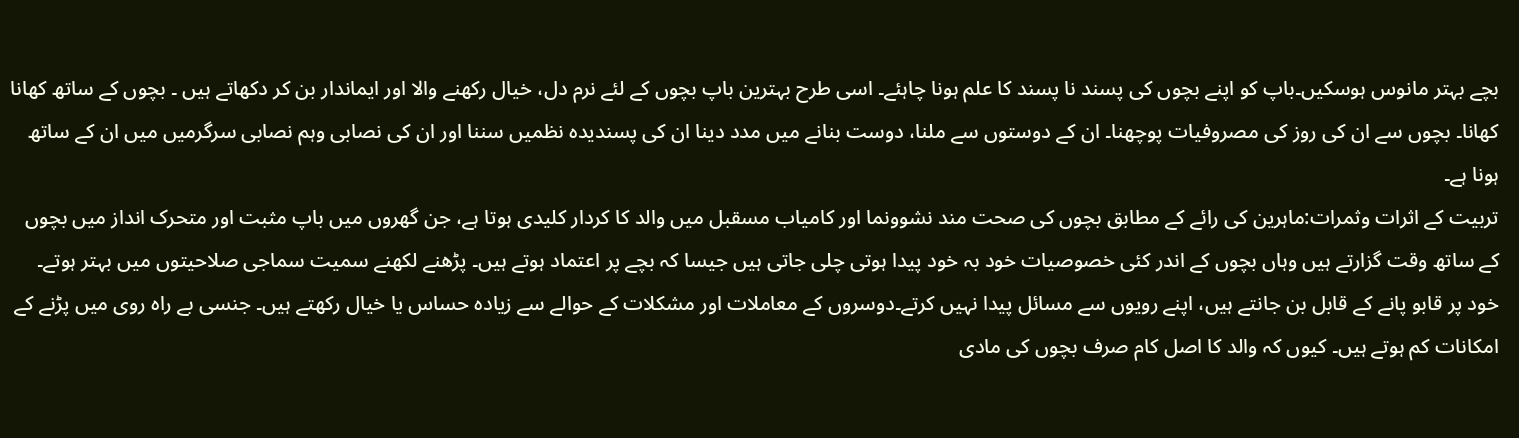بچے بہتر مانوس ہوسکیں۔باپ کو اپنے بچوں کی پسند نا پسند کا علم ہونا چاہئے۔ اسی طرح بہترین باپ بچوں کے لئے نرم دل، خیال رکھنے والا اور ایماندار بن کر دکھاتے ہیں ۔ بچوں کے ساتھ کھانا کھانا۔ بچوں سے ان کی روز کی مصروفیات پوچھنا۔ ان کے دوستوں سے ملنا، دوست بنانے میں مدد دینا ان کی پسندیدہ نظمیں سننا اور ان کی نصابی وہم نصابی سرگرمیں میں ان کے ساتھ ہونا ہے۔
تربیت کے اثرات وثمرات:ماہرین کی رائے کے مطابق بچوں کی صحت مند نشوونما اور کامیاب مسقبل میں والد کا کردار کلیدی ہوتا ہے، جن گھروں میں باپ مثبت اور متحرک انداز میں بچوں کے ساتھ وقت گزارتے ہیں وہاں بچوں کے اندر کئی خصوصیات خود بہ خود پیدا ہوتی چلی جاتی ہیں جیسا کہ بچے پر اعتماد ہوتے ہیں۔ پڑھنے لکھنے سمیت سماجی صلاحیتوں میں بہتر ہوتے۔ خود پر قابو پانے کے قابل بن جانتے ہیں، اپنے رویوں سے مسائل پیدا نہیں کرتے۔دوسروں کے معاملات اور مشکلات کے حوالے سے زیادہ حساس یا خیال رکھتے ہیں۔ جنسی بے راہ روی میں پڑنے کے امکانات کم ہوتے ہیں۔ کیوں کہ والد کا اصل کام صرف بچوں کی مادی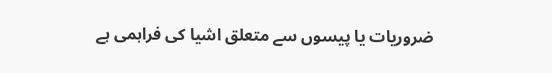ضروریات یا پیسوں سے متعلق اشیا کی فراہمی ہے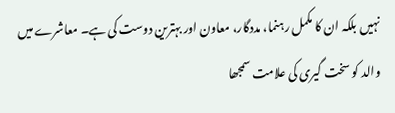نہیں بلکہ ان کا مکمل رہنما، مددگار، معاون اور بہترین دوست کی ہے۔ معاشرے میں والد کو سخت گیری کی علامت سمجھا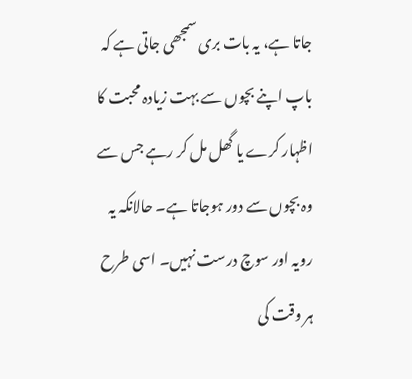جاتا ہے، یہ بات بری سمجھی جاتی ہے کہ باپ اپنے بچوں سے بہت زیادہ محبت کا اظہار کرے یا گھل مل کر رہے جس سے وہ بچوں سے دور ہوجاتا ہے۔ حالانکہ یہ رویہ اور سوچ درست نہیں۔ اسی طرح ہر وقت کی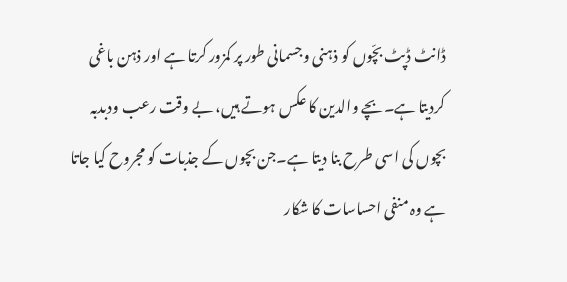ڈانٹ ڈپٹ بچّوں کو ذہنی وجسمانی طور پر کمزور کرتا ہے اور ذہن باغی کردیتا ہے۔بچے والدین کا عکس ہوتے ہیں، بے وقت رعب ودبدبہ بچوں کی اسی طرح بنا دیتا ہے۔جن بچوں کے جذبات کو مجروح کیا جاتا ہے وہ منفی احساسات کا شکار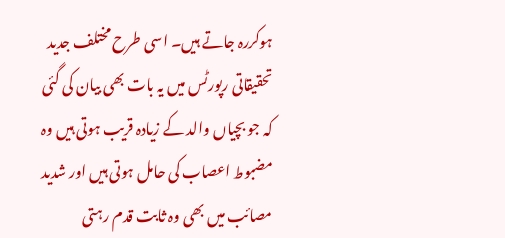ہوکررہ جاتے ہیں۔ اسی طرح مختلف جدید تحقیقاتی رپورٹس میں یہ بات بھی بیان کی گئی کہ جو بچیاں والد کے زیادہ قریب ہوتی ہیں وہ مضبوط اعصاب کی حامل ہوتی ہیں اور شدید مصائب میں بھی وہ ثابت قدم رہتی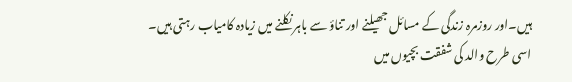ہیں۔اور روزمرہ زندگی کے مسائل جھیلنے اور تناؤ سے باہر نکلنے میں زیادہ کامیاب رہتی ہیں۔ اسی طرح والد کی شفقت بچیوں میں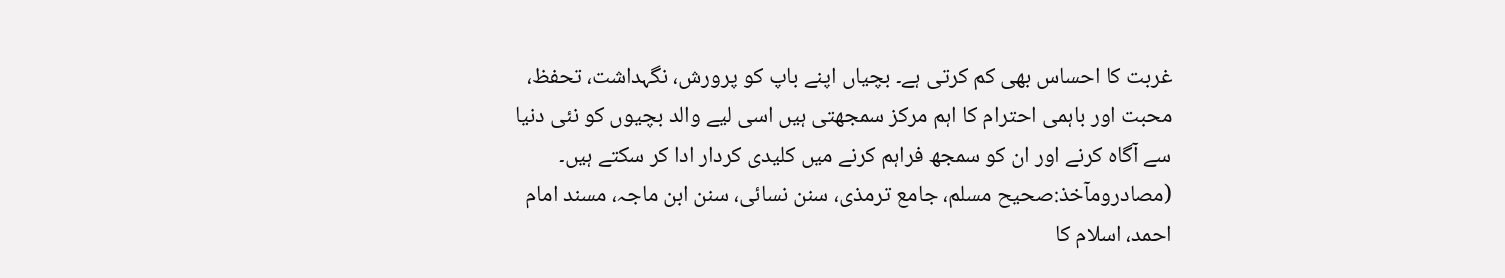غربت کا احساس بھی کم کرتی ہے۔ بچیاں اپنے باپ کو پرورش، نگہداشت، تحفظ، محبت اور باہمی احترام کا اہم مرکز سمجھتی ہیں اسی لیے والد بچیوں کو نئی دنیا سے آگاہ کرنے اور ان کو سمجھ فراہم کرنے میں کلیدی کردار ادا کر سکتے ہیں۔
(مصادرومآخذ:صحیح مسلم، جامع ترمذی، سنن نسائی، سنن ابن ماجہ، مسند امام احمد، اسلام کا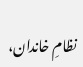نظامِ خاندان،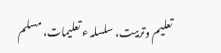تعلیم وتربیت، سلسلہ ء تعلیمات، مسلم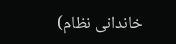خاندانی نظام)